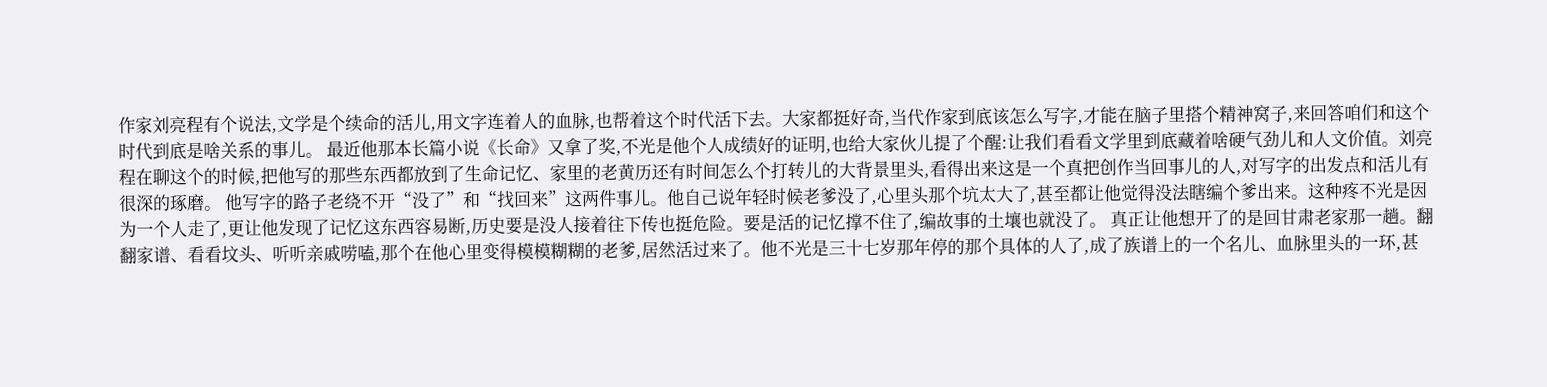作家刘亮程有个说法,文学是个续命的活儿,用文字连着人的血脉,也帮着这个时代活下去。大家都挺好奇,当代作家到底该怎么写字,才能在脑子里搭个精神窝子,来回答咱们和这个时代到底是啥关系的事儿。 最近他那本长篇小说《长命》又拿了奖,不光是他个人成绩好的证明,也给大家伙儿提了个醒:让我们看看文学里到底藏着啥硬气劲儿和人文价值。刘亮程在聊这个的时候,把他写的那些东西都放到了生命记忆、家里的老黄历还有时间怎么个打转儿的大背景里头,看得出来这是一个真把创作当回事儿的人,对写字的出发点和活儿有很深的琢磨。 他写字的路子老绕不开“没了”和“找回来”这两件事儿。他自己说年轻时候老爹没了,心里头那个坑太大了,甚至都让他觉得没法瞎编个爹出来。这种疼不光是因为一个人走了,更让他发现了记忆这东西容易断,历史要是没人接着往下传也挺危险。要是活的记忆撑不住了,编故事的土壤也就没了。 真正让他想开了的是回甘肃老家那一趟。翻翻家谱、看看坟头、听听亲戚唠嗑,那个在他心里变得模模糊糊的老爹,居然活过来了。他不光是三十七岁那年停的那个具体的人了,成了族谱上的一个名儿、血脉里头的一环,甚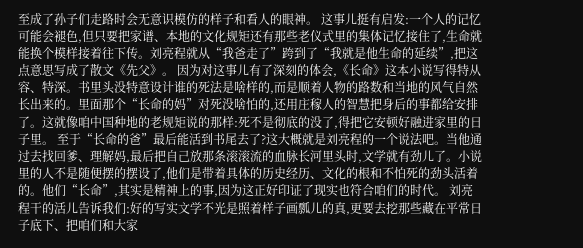至成了孙子们走路时会无意识模仿的样子和看人的眼神。 这事儿挺有启发:一个人的记忆可能会褪色,但只要把家谱、本地的文化规矩还有那些老仪式里的集体记忆接住了,生命就能换个模样接着往下传。刘亮程就从“我爸走了”跨到了“我就是他生命的延续”,把这点意思写成了散文《先父》。 因为对这事儿有了深刻的体会,《长命》这本小说写得特从容、特深。书里头没特意设计谁的死法是啥样的,而是顺着人物的路数和当地的风气自然长出来的。里面那个“长命的妈”对死没啥怕的,还用庄稼人的智慧把身后的事都给安排了。这就像咱中国种地的老规矩说的那样:死不是彻底的没了,得把它安顿好融进家里的日子里。 至于“长命的爸”最后能活到书尾去了?这大概就是刘亮程的一个说法吧。当他通过去找回爹、理解妈,最后把自己放那条滚滚流的血脉长河里头时,文学就有劲儿了。小说里的人不是随便摆的摆设了,他们是带着具体的历史经历、文化的根和不怕死的劲头活着的。他们“长命”,其实是精神上的事,因为这正好印证了现实也符合咱们的时代。 刘亮程干的活儿告诉我们:好的写实文学不光是照着样子画瓢儿的真,更要去挖那些藏在平常日子底下、把咱们和大家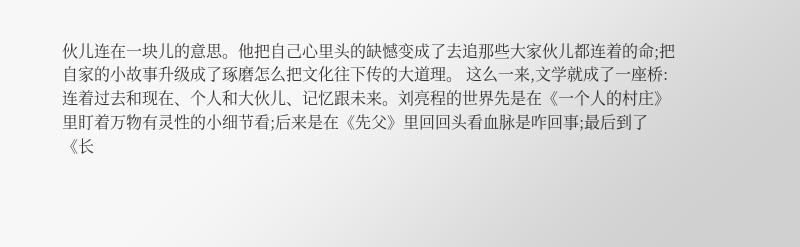伙儿连在一块儿的意思。他把自己心里头的缺憾变成了去追那些大家伙儿都连着的命;把自家的小故事升级成了琢磨怎么把文化往下传的大道理。 这么一来,文学就成了一座桥:连着过去和现在、个人和大伙儿、记忆跟未来。刘亮程的世界先是在《一个人的村庄》里盯着万物有灵性的小细节看;后来是在《先父》里回回头看血脉是咋回事;最后到了《长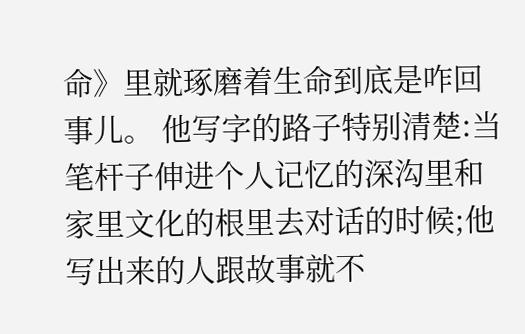命》里就琢磨着生命到底是咋回事儿。 他写字的路子特别清楚:当笔杆子伸进个人记忆的深沟里和家里文化的根里去对话的时候;他写出来的人跟故事就不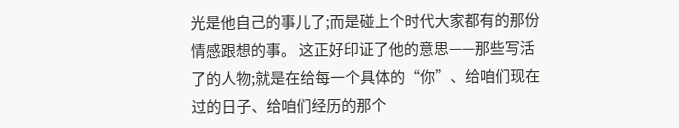光是他自己的事儿了;而是碰上个时代大家都有的那份情感跟想的事。 这正好印证了他的意思——那些写活了的人物;就是在给每一个具体的“你”、给咱们现在过的日子、给咱们经历的那个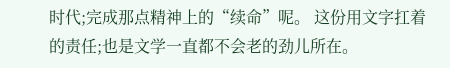时代;完成那点精神上的“续命”呢。 这份用文字扛着的责任;也是文学一直都不会老的劲儿所在。